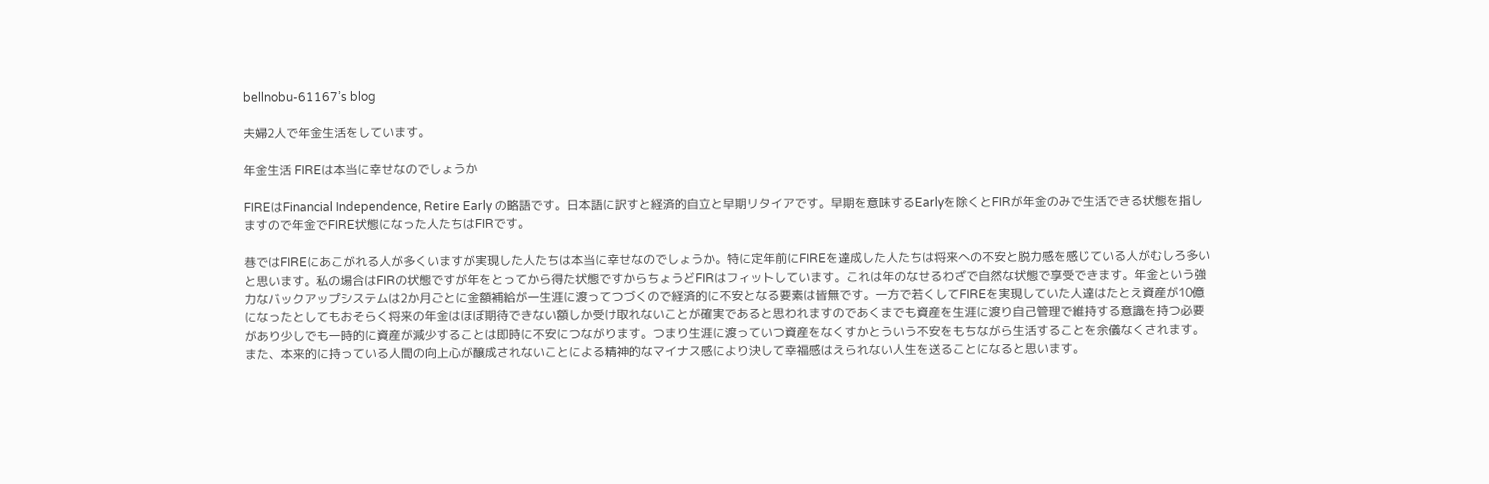bellnobu-61167’s blog

夫婦2人で年金生活をしています。

年金生活 FIREは本当に幸せなのでしょうか

FIREはFinancial Independence, Retire Early の略語です。日本語に訳すと経済的自立と早期リタイアです。早期を意味するEarlyを除くとFIRが年金のみで生活できる状態を指しますので年金でFIRE状態になった人たちはFIRです。

巷ではFIREにあこがれる人が多くいますが実現した人たちは本当に幸せなのでしょうか。特に定年前にFIREを達成した人たちは将来への不安と脱力感を感じている人がむしろ多いと思います。私の場合はFIRの状態ですが年をとってから得た状態ですからちょうどFIRはフィットしています。これは年のなせるわざで自然な状態で享受できます。年金という強力なバックアップシステムは2か月ごとに金額補給が一生涯に渡ってつづくので経済的に不安となる要素は皆無です。一方で若くしてFIREを実現していた人達はたとえ資産が10億になったとしてもおそらく将来の年金はほぼ期待できない額しか受け取れないことが確実であると思われますのであくまでも資産を生涯に渡り自己管理で維持する意識を持つ必要があり少しでも一時的に資産が減少することは即時に不安につながります。つまり生涯に渡っていつ資産をなくすかとういう不安をもちながら生活することを余儀なくされます。また、本来的に持っている人間の向上心が醸成されないことによる精神的なマイナス感により決して幸福感はえられない人生を送ることになると思います。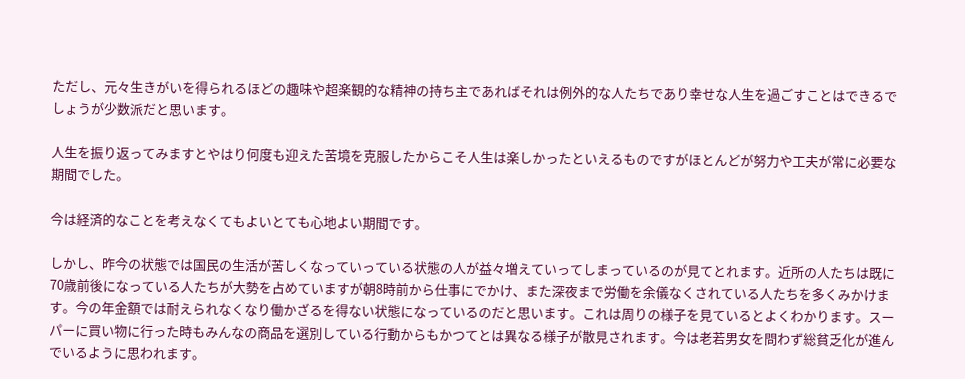ただし、元々生きがいを得られるほどの趣味や超楽観的な精神の持ち主であればそれは例外的な人たちであり幸せな人生を過ごすことはできるでしょうが少数派だと思います。

人生を振り返ってみますとやはり何度も迎えた苦境を克服したからこそ人生は楽しかったといえるものですがほとんどが努力や工夫が常に必要な期間でした。

今は経済的なことを考えなくてもよいとても心地よい期間です。

しかし、昨今の状態では国民の生活が苦しくなっていっている状態の人が益々増えていってしまっているのが見てとれます。近所の人たちは既に70歳前後になっている人たちが大勢を占めていますが朝8時前から仕事にでかけ、また深夜まで労働を余儀なくされている人たちを多くみかけます。今の年金額では耐えられなくなり働かざるを得ない状態になっているのだと思います。これは周りの様子を見ているとよくわかります。スーパーに買い物に行った時もみんなの商品を選別している行動からもかつてとは異なる様子が散見されます。今は老若男女を問わず総貧乏化が進んでいるように思われます。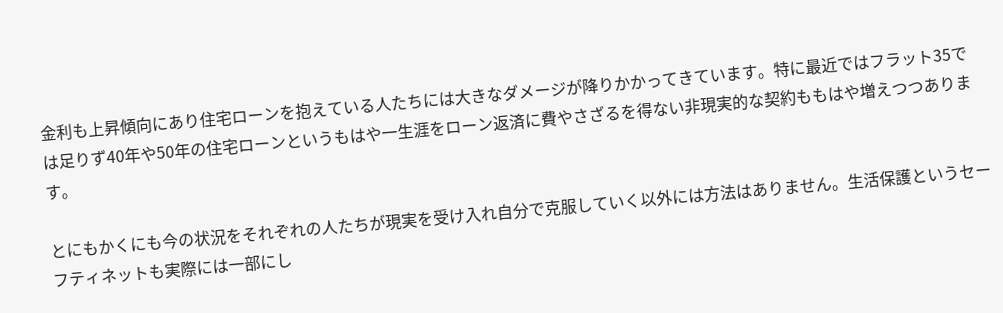金利も上昇傾向にあり住宅ローンを抱えている人たちには大きなダメージが降りかかってきています。特に最近ではフラット35では足りず40年や50年の住宅ローンというもはや一生涯をローン返済に費やさざるを得ない非現実的な契約ももはや増えつつあります。

とにもかくにも今の状況をそれぞれの人たちが現実を受け入れ自分で克服していく以外には方法はありません。生活保護というセーフティネットも実際には一部にし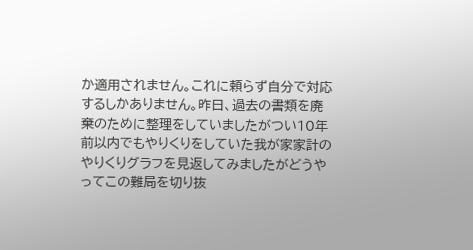か適用されません。これに頼らず自分で対応するしかありません。昨日、過去の書類を廃棄のために整理をしていましたがつい10年前以内でもやりくりをしていた我が家家計のやりくりグラフを見返してみましたがどうやってこの難局を切り抜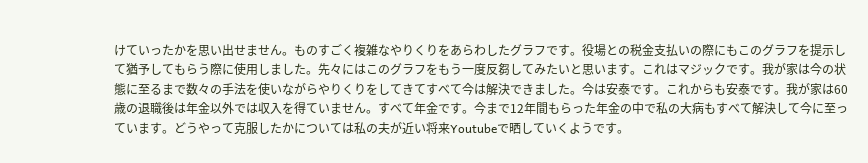けていったかを思い出せません。ものすごく複雑なやりくりをあらわしたグラフです。役場との税金支払いの際にもこのグラフを提示して猶予してもらう際に使用しました。先々にはこのグラフをもう一度反芻してみたいと思います。これはマジックです。我が家は今の状態に至るまで数々の手法を使いながらやりくりをしてきてすべて今は解決できました。今は安泰です。これからも安泰です。我が家は60歳の退職後は年金以外では収入を得ていません。すべて年金です。今まで12年間もらった年金の中で私の大病もすべて解決して今に至っています。どうやって克服したかについては私の夫が近い将来Youtubeで晒していくようです。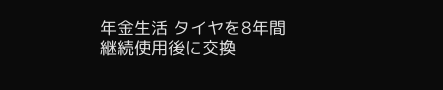年金生活 タイヤを8年間継続使用後に交換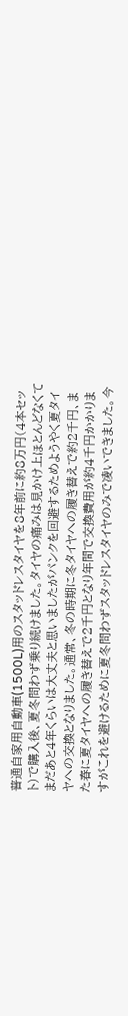普通自家用自動車(1500L)用のスタッドレスタイヤを8年前に約8万円(4本セット)で購入後、夏冬問わず乗り続けました。タイヤの痛みは見かけ上ほとんどなくてまだあと4年くらいは大丈夫と思いましたがパンクを回避するためようやく夏タイヤへの交換となりました。通常、冬の時期に冬タイヤへの履き替えで約2千円、また春に夏タイヤへの履き替えで2千円となり年間で交換費用が約4千円かかりますがこれを避けるために夏冬問わずスタッドレスタイヤのみで凌いできました。今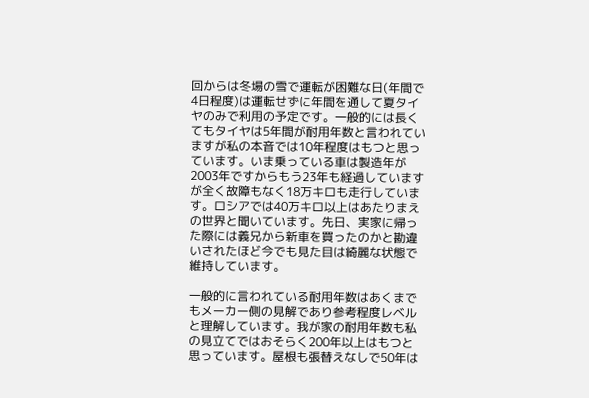回からは冬場の雪で運転が困難な日(年間で4日程度)は運転せずに年間を通して夏タイヤのみで利用の予定です。一般的には長くてもタイヤは5年間が耐用年数と言われていますが私の本音では10年程度はもつと思っています。いま乗っている車は製造年が2003年ですからもう23年も経過していますが全く故障もなく18万キロも走行しています。ロシアでは40万キロ以上はあたりまえの世界と聞いています。先日、実家に帰った際には義兄から新車を買ったのかと勘違いされたほど今でも見た目は綺麗な状態で維持しています。

一般的に言われている耐用年数はあくまでもメーカー側の見解であり参考程度レベルと理解しています。我が家の耐用年数も私の見立てではおそらく200年以上はもつと思っています。屋根も張替えなしで50年は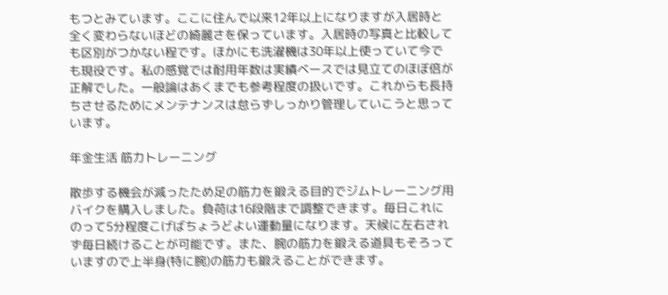もつとみています。ここに住んで以来12年以上になりますが入居時と全く変わらないほどの綺麗さを保っています。入居時の写真と比較しても区別がつかない程です。ほかにも洗濯機は30年以上使っていて今でも現役です。私の感覚では耐用年数は実績ベースでは見立てのほぼ倍が正解でした。一般論はあくまでも参考程度の扱いです。これからも長持ちさせるためにメンテナンスは怠らずしっかり管理していこうと思っています。

年金生活 筋力トレーニング

散歩する機会が減ったため足の筋力を鍛える目的でジムトレーニング用バイクを購入しました。負荷は16段階まで調整できます。毎日これにのって5分程度こげばちょうどよい運動量になります。天候に左右されず毎日続けることが可能です。また、腕の筋力を鍛える道具もそろっていますので上半身(特に腕)の筋力も鍛えることができます。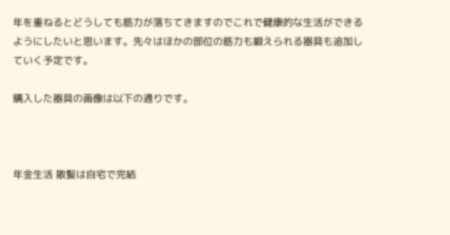年を重ねるとどうしても筋力が落ちてきますのでこれで健康的な生活ができるようにしたいと思います。先々はほかの部位の筋力も鍛えられる器具も追加していく予定です。

購入した器具の画像は以下の通りです。



年金生活 散髪は自宅で完結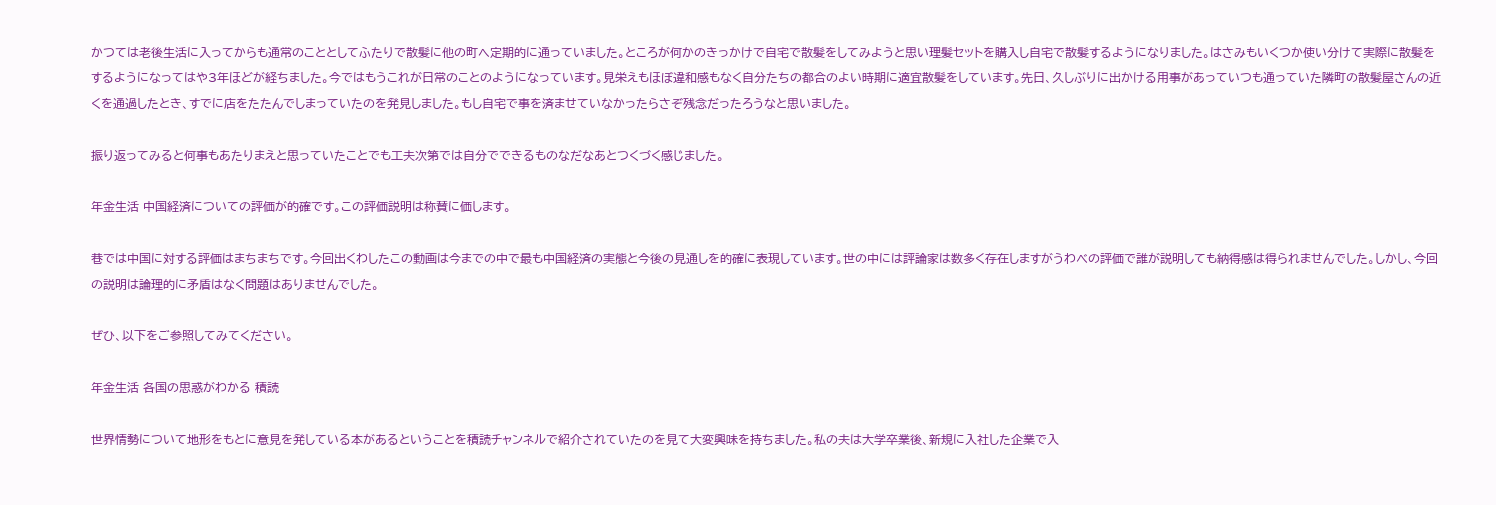かつては老後生活に入ってからも通常のこととしてふたりで散髪に他の町へ定期的に通っていました。ところが何かのきっかけで自宅で散髪をしてみようと思い理髪セットを購入し自宅で散髪するようになりました。はさみもいくつか使い分けて実際に散髪をするようになってはや3年ほどが経ちました。今ではもうこれが日常のことのようになっています。見栄えもほぼ違和感もなく自分たちの都合のよい時期に適宜散髪をしています。先日、久しぶりに出かける用事があっていつも通っていた隣町の散髪屋さんの近くを通過したとき、すでに店をたたんでしまっていたのを発見しました。もし自宅で事を済ませていなかったらさぞ残念だったろうなと思いました。

振り返ってみると何事もあたりまえと思っていたことでも工夫次第では自分でできるものなだなあとつくづく感じました。

年金生活 中国経済についての評価が的確です。この評価説明は称賛に価します。

巷では中国に対する評価はまちまちです。今回出くわしたこの動画は今までの中で最も中国経済の実態と今後の見通しを的確に表現しています。世の中には評論家は数多く存在しますがうわべの評価で誰が説明しても納得感は得られませんでした。しかし、今回の説明は論理的に矛盾はなく問題はありませんでした。

ぜひ、以下をご参照してみてください。

年金生活 各国の思惑がわかる 積読

世界情勢について地形をもとに意見を発している本があるということを積読チャンネルで紹介されていたのを見て大変興味を持ちました。私の夫は大学卒業後、新規に入社した企業で入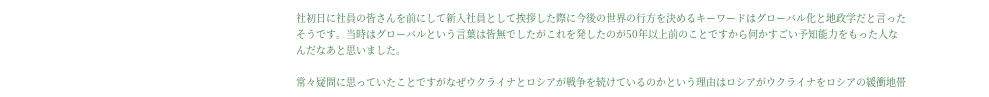社初日に社員の皆さんを前にして新入社員として挨拶した際に今後の世界の行方を決めるキーワードはグローバル化と地政学だと言ったそうです。当時はグローバルという言葉は皆無でしたがこれを発したのが50年以上前のことですから何かすごい予知能力をもった人なんだなあと思いました。

常々疑問に思っていたことですがなぜウクライナとロシアが戦争を続けているのかという理由はロシアがウクライナをロシアの緩衝地帯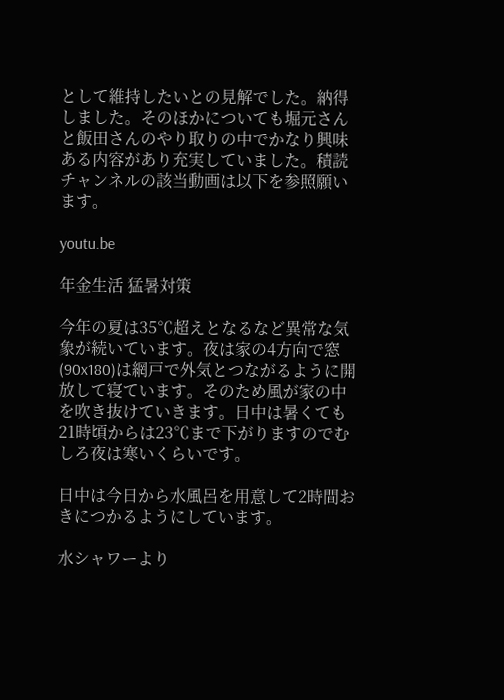として維持したいとの見解でした。納得しました。そのほかについても堀元さんと飯田さんのやり取りの中でかなり興味ある内容があり充実していました。積読チャンネルの該当動画は以下を参照願います。

youtu.be

年金生活 猛暑対策

今年の夏は35℃超えとなるなど異常な気象が続いています。夜は家の4方向で窓(90x180)は網戸で外気とつながるように開放して寝ています。そのため風が家の中を吹き抜けていきます。日中は暑くても21時頃からは23℃まで下がりますのでむしろ夜は寒いくらいです。

日中は今日から水風呂を用意して2時間おきにつかるようにしています。

水シャワーより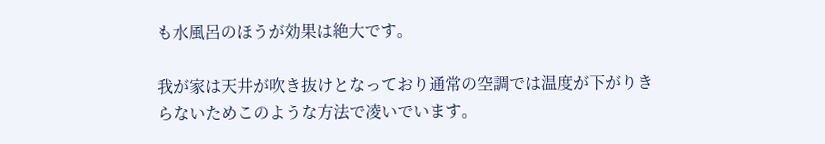も水風呂のほうが効果は絶大です。

我が家は天井が吹き抜けとなっており通常の空調では温度が下がりきらないためこのような方法で凌いでいます。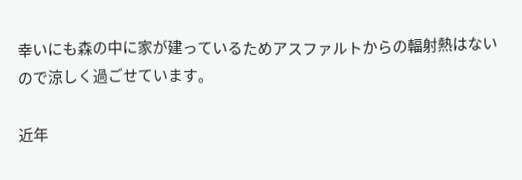幸いにも森の中に家が建っているためアスファルトからの輻射熱はないので涼しく過ごせています。

近年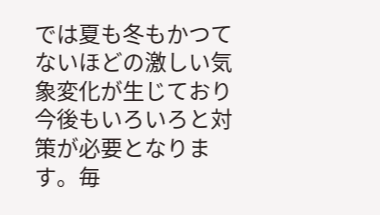では夏も冬もかつてないほどの激しい気象変化が生じており今後もいろいろと対策が必要となります。毎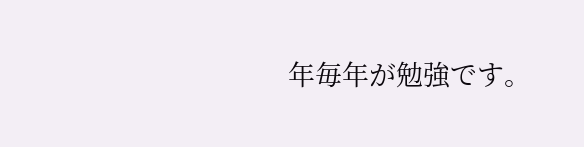年毎年が勉強です。